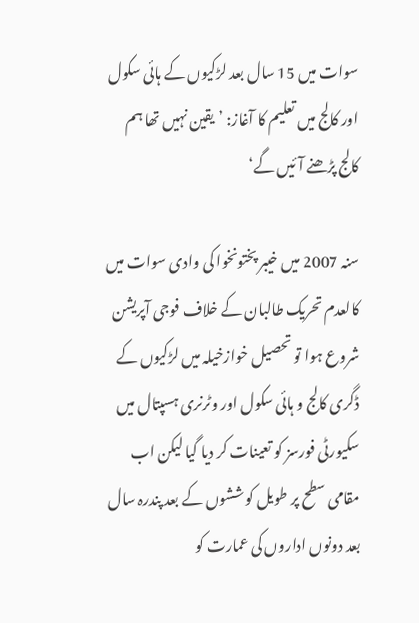سوات میں 15 سال بعد لڑکیوں کے ہائی سکول اور کالج میں تعلیم کا آغاز: ’یقین نہیں تھا ہم کالج پڑھنے آئیں گے‘

سنہ 2007 میں خیبر پختونخوا کی وادی سوات میں کالعدم تحریک طالبان کے خلاف فوجی آپریشن شروع ہوا تو تحصیل خوازخیلہ میں لڑکیوں کے ڈگری کالج و ہائی سکول اور وٹرنری ہسپتال میں سکیورٹی فورسز کو تعینات کر دیا گیا لیکن اب مقامی سطح پر طویل کوششوں کے بعد پندرہ سال بعد دونوں اداروں کی عمارت کو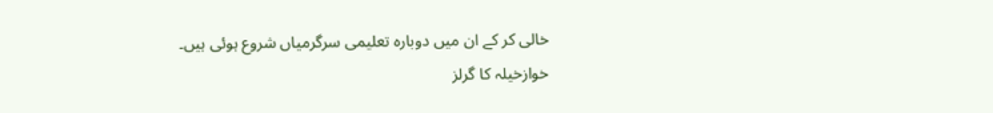خالی کر کے ان میں دوبارہ تعلیمی سرگرمیاں شروع ہوئی ہیں۔
خوازخیلہ کا گرلز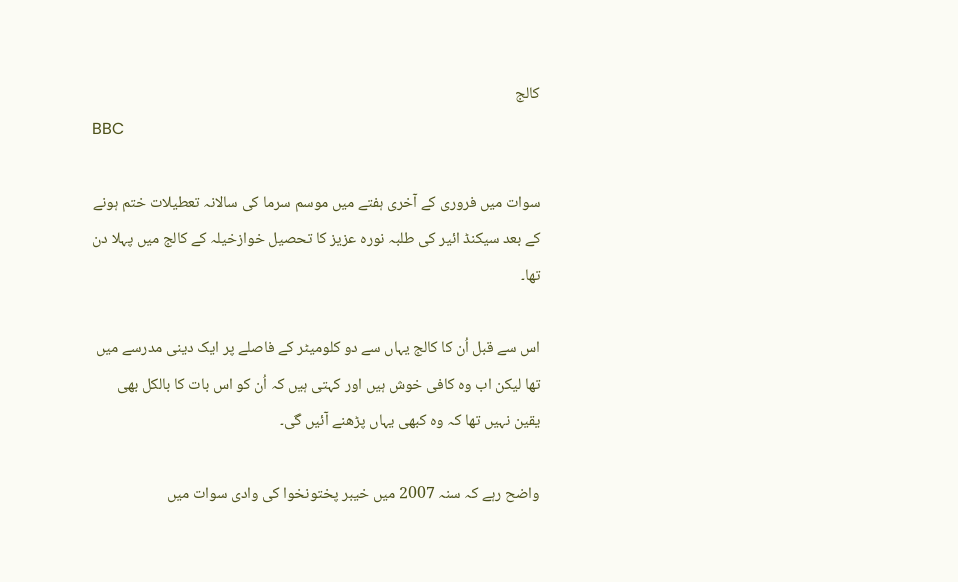کالج
BBC

سوات میں فروری کے آخری ہفتے میں موسم سرما کی سالانہ تعطیلات ختم ہونے کے بعد سیکنڈ ائیر کی طلبہ نورہ عزیز کا تحصیل خوازخیلہ کے کالج میں پہلا دن تھا۔

اس سے قبل اُن کا کالج یہاں سے دو کلومیٹر کے فاصلے پر ایک دینی مدرسے میں تھا لیکن اب وہ کافی خوش ہیں اور کہتی ہیں کہ اُن کو اس بات کا بالکل بھی یقین نہیں تھا کہ وہ کبھی یہاں پڑھنے آئیں گی۔

واضح رہے کہ سنہ 2007 میں خیبر پختونخوا کی وادی سوات میں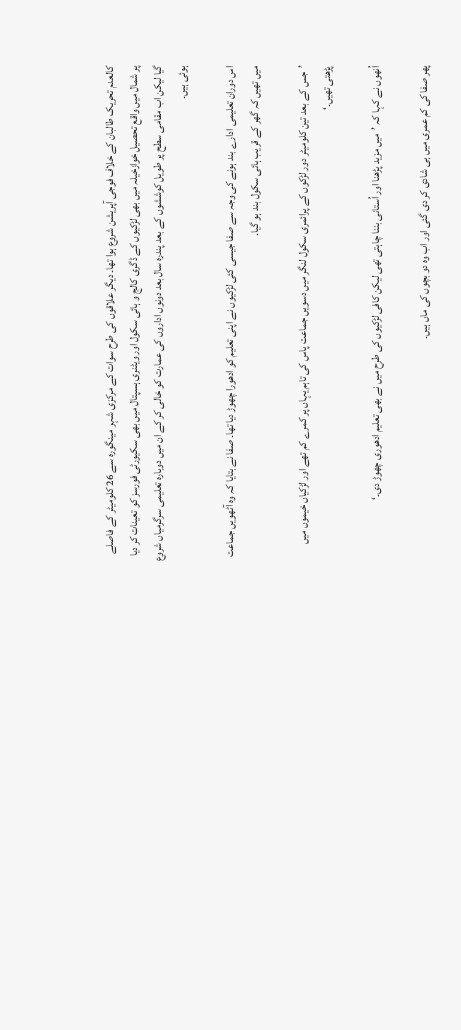کالعدم تحریک طالبان کے خلاف فوجی آپریشن شروع ہوا تھا۔ دیگر علاقوں کی طرح سوات کے مرکزی شہر مینگورہ سے 26 کلومیٹر کے فاصلے پر شمال میں واقع تحصیل خوازخیلہ میں بھی لڑکیوں کے ڈگری کالج و ہائی سکول اور ویٹنری ہسپتال میں بھی سکیورٹی فورسز کو تعینات کر دیا گیا لیکن اب مقامی سطح پر طویل کوششوں کے بعد پندرہ سال بعد دونوں اداروں کی عمارت کو خالی کر کے ان میں دوبارہ تعلیمی سرگرمیاں شروع ہوئی ہیں۔

اس دوران تعلیمی ادارے بند ہونے کی وجہ سے صفا جیسی کئی لڑکیوں نے اپنی تعلیم کو ادھورا چھوڑ دیا تھا۔ صفا نے بتایا کہ وہ آٹھویں جماعت میں تھیں کہ گھر کے قریب ہائی سکول بند ہو گیا۔

’جس کے بعد تین کلومیٹر دور لڑکوں کے پرائمری سکول لنگر میں دسویں جماعت پاس کی تاہم یہاں پر کمرے کم تھے اور لڑکیاں خیموں میں پڑھتی تھیں۔‘

اُنھوں نے کہا کہ ’میں مزید پڑھنا اور اُستانی بننا چاہتی تھی لیکن کافی لڑکیوں کی طرح میں نے بھی تعلیم ادھوری چھوڑ دی۔‘

پھر صفا کی کم عمری میں ہی شادی کر دی گئی اور اب وہ دو بچوں کی ماں ہیں۔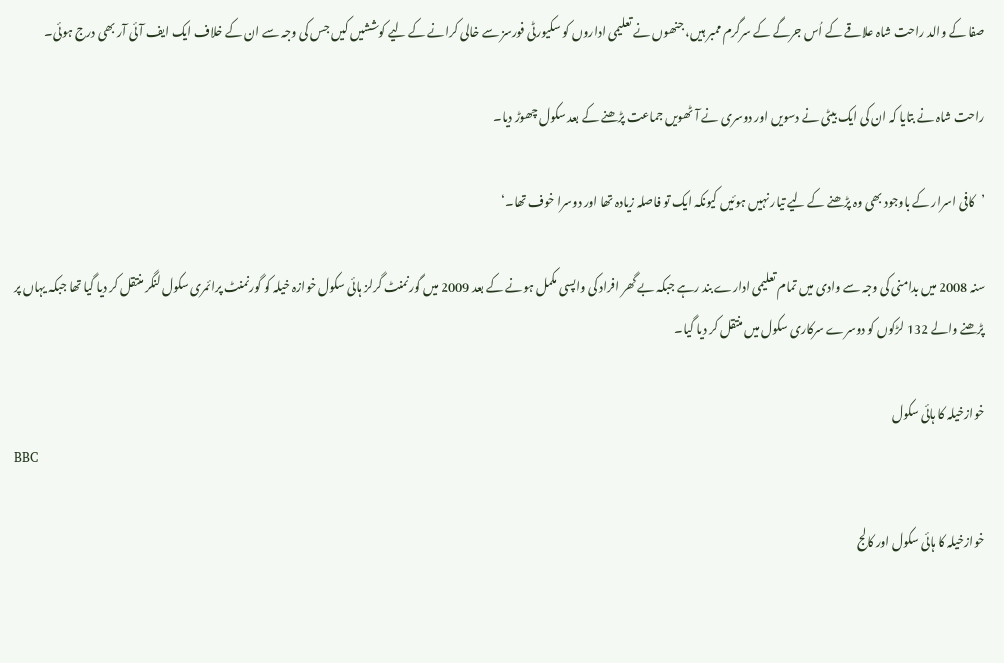صفا کے والد راحت شاہ علاقے کے اُس جرگے کے سرگرم ممبر ہیں، جنھوں نے تعلیمی اداروں کو سکیورٹی فورسز سے خالی کرانے کے لیے کوششیں کیں جس کی وجہ سے ان کے خلاف ایک ایف آئی آر بھی درج ہوئی۔

راحت شاہ نے بتایا کہ ان کی ایک بیٹی نے دسویں اور دوسری نے آٹھویں جماعت پڑھنے کے بعد سکول چھوڑ دیا۔

’کافی اسرار کے باوجود بھی وہ پڑھنے کے لیے تیار نہیں ہوئیں کیونکہ ایک تو فاصلہ زیادہ تھا اور دوسرا خوف تھا۔‘

سنہ 2008 میں بدامنی کی وجہ سے وادی میں تمام تعلیمی ادارے بند رہے جبکہ بے گھر افراد کی واپسی مکمل ہونے کے بعد 2009 میں گورنمنٹ گرلز ہائی سکول خوازہ خیلہ کو گورنمنٹ پرائمری سکول لنگر منتقل کر دیا گیا تھا جبکہ یہاں پر پڑھنے والے 132 لڑکوں کو دوسرے سرکاری سکول میں منتقل کر دیا گیا۔

خوازخیلہ کا ہائی سکول
BBC

خوازخیلہ کا ہائی سکول اور کالج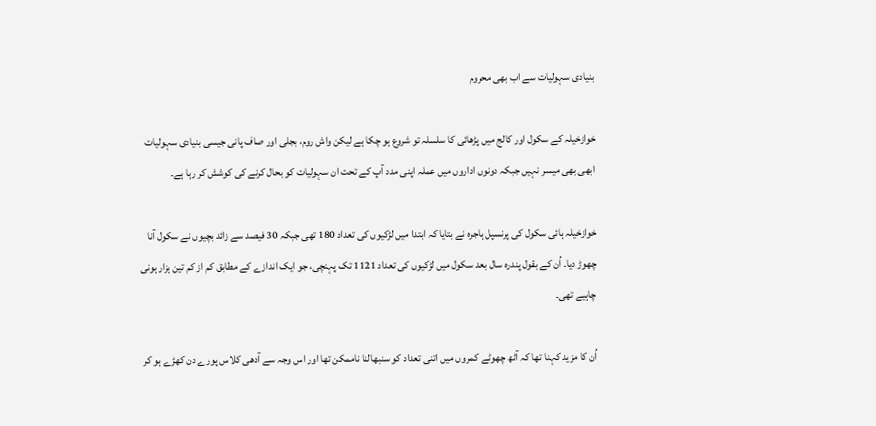بنیادی سہولیات سے اب بھی محروم

خوازخیلہ کے سکول اور کالج میں پڑھائی کا سلسلہ تو شروع ہو چکا ہے لیکن واش روم، بجلی اور صاف پانی جیسی بنیادی سہولیات ابھی بھی میسر نہیں جبکہ دونوں اداروں میں عملہ اپنی مدد آپ کے تحت ان سہولیات کو بحال کرنے کی کوشش کر رہا ہے۔

خوازخیلہ ہائی سکول کی پرنسپل ہاجرہ نے بتایا کہ ابتدا میں لڑکیوں کی تعداد 180 تھی جبکہ 30 فیصد سے زائد بچیوں نے سکول آنا چھوڑ دیا۔ اُن کے بقول پندرہ سال بعد سکول میں لڑکیوں کی تعداد 1121 تک پہنچی، جو ایک اندازے کے مطابق کم از کم تین ہزار ہونی چاہیے تھی۔

اُن کا مزید کہنا تھا کہ آٹھ چھوٹے کمروں میں اتنی تعداد کو سنبھالنا ناممکن تھا اور اس وجہ سے آدھی کلاس پورے دن کھڑے ہو کر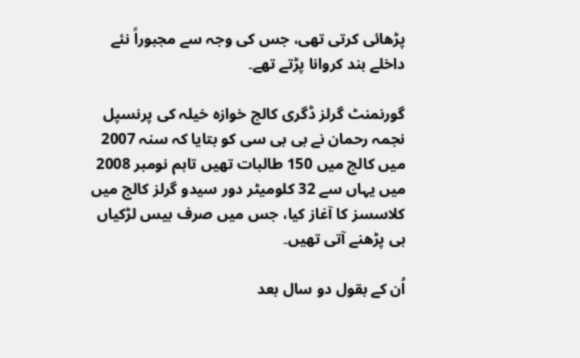پڑھائی کرتی تھی، جس کی وجہ سے مجبوراً نئے داخلے بند کروانا پڑتے تھے۔

گورنمنٹ گرلز ڈگری کالج خوازہ خیلہ کی پرنسپل نجمہ رحمان نے بی بی سی کو بتایا کہ سنہ 2007 میں کالج میں 150 طالبات تھیں تاہم نومبر 2008 میں یہاں سے 32 کلومیٹر دور سیدو گرلز کالج میں کلاسسز کا آغاز کیا، جس میں صرف بیس لڑکیاں ہی پڑھنے آتی تھیں۔

اُن کے بقول دو سال بعد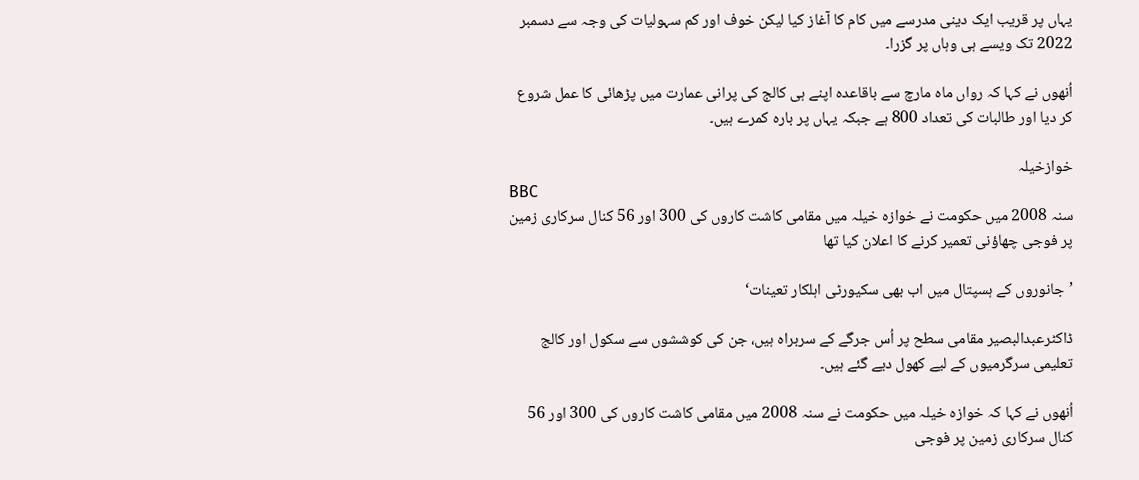یہاں پر قریب ایک دینی مدرسے میں کام کا آغاز کیا لیکن خوف اور کم سہولیات کی وجہ سے دسمبر 2022 تک ویسے ہی وہاں پر گزرا۔

اُنھوں نے کہا کہ رواں ماہ مارچ سے باقاعدہ اپنے ہی کالج کی پرانی عمارت میں پڑھائی کا عمل شروع کر دیا اور طالبات کی تعداد 800 ہے جبکہ یہاں پر بارہ کمرے ہیں۔

خوازخیلہ
BBC
سنہ 2008 میں حکومت نے خوازہ خیلہ میں مقامی کاشت کاروں کی 300 اور 56 کنال سرکاری زمین پر فوجی چھاؤنی تعمیر کرنے کا اعلان کیا تھا

’جانوروں کے ہسپتال میں اب بھی سکیورٹی اہلکار تعینات‘

ڈاکٹرعبدالبصیر مقامی سطح پر اُس جرگے کے سربراہ ہیں، جن کی کوششوں سے سکول اور کالج تعلیمی سرگرمیوں کے لیے کھول دیے گئے ہیں۔

اُنھوں نے کہا کہ خوازہ خیلہ میں حکومت نے سنہ 2008 میں مقامی کاشت کاروں کی 300 اور 56 کنال سرکاری زمین پر فوجی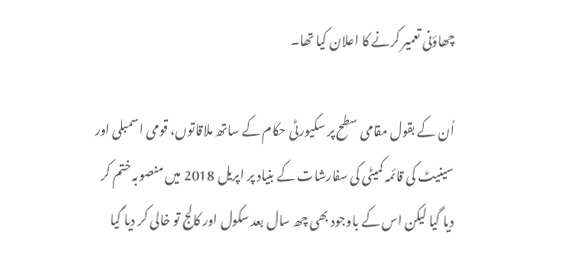چھاؤنی تعمیر کرنے کا اعلان کیا تھا۔

اُن کے بقول مقامی سطح پر سکیورٹی حکام کے ساتھ ملاقاتوں، قومی اسمبلی اور سینیٹ کی قائمہ کمیٹی کی سفارشات کے بنیاد پر اپریل 2018 میں منصوبہ ختم کر دیا گیا لیکن اس کے باوجود بھی چھ سال بعد سکول اور کالج تو خالی کر دیا گیا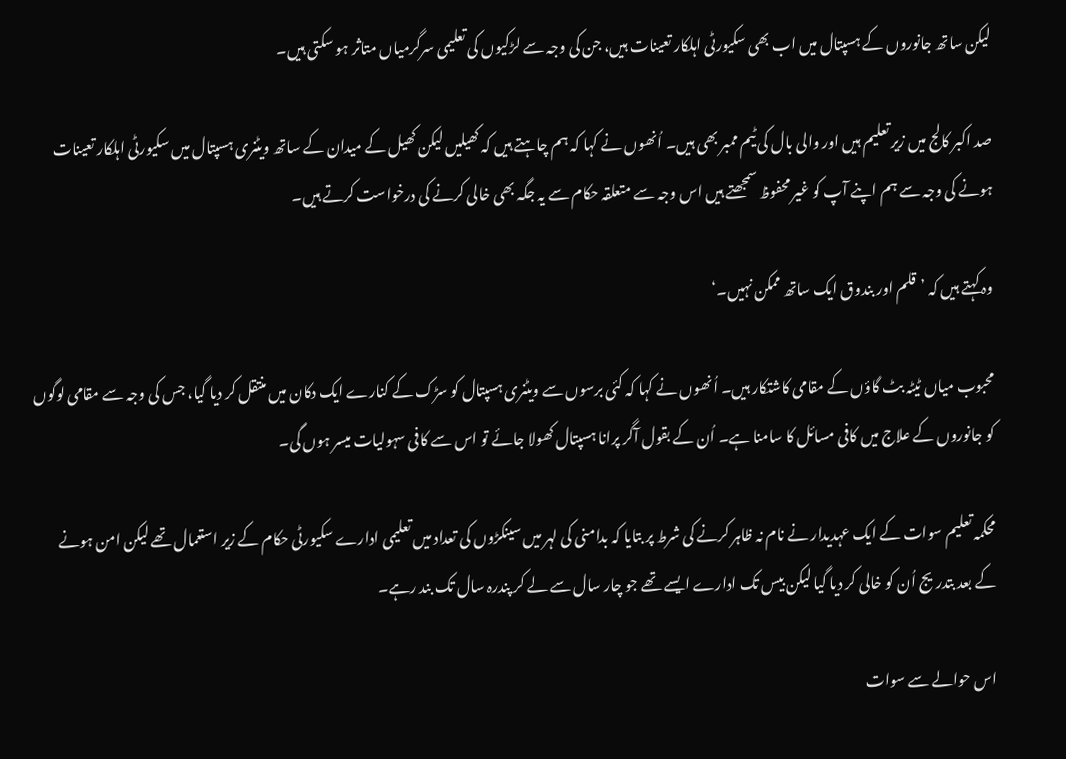لیکن ساتھ جانوروں کے ہسپتال میں اب بھی سکیورٹی اہلکار تعینات ہیں، جن کی وجہ سے لڑکیوں کی تعلیمی سرگرمیاں متاثر ہو سکتی ہیں۔

صد اکبر کالج میں زیر تعلیم ہیں اور والی بال کی ٹیم ممبر بھی ہیں۔ اُنھوں نے کہا کہ ہم چاہتے ہیں کہ کھیلیں لیکن کھیل کے میدان کے ساتھ ویٹنری ہسپتال میں سکیورٹی اہلکار تعینات ہونے کی وجہ سے ہم اپنے آپ کو غیر محفوظ سمجھتے ہیں اس وجہ سے متعلقہ حکام سے یہ جگہ بھی خالی کرنے کی درخواست کرتے ہیں۔

وہ کہتے ہیں کہ ’قلم اور بندوق ایک ساتھ ممکن نہیں۔‘

محبوب میاں ٹیٹہ بٹ گاؤں کے مقامی کاشتکار ہیں۔ اُنھوں نے کہا کہ کئی برسوں سے ویٹنری ہسپتال کو سڑک کے کنارے ایک دکان میں منتقل کر دیا گیا، جس کی وجہ سے مقامی لوگوں کو جانوروں کے علاج میں کافی مسائل کا سامنا ہے۔ اُن کے بقول آگر پرانا ہسپتال کھولا جائے تو اس سے کافی سہولیات میسر ہوں گی۔

محکمہ تعلیم سوات کے ایک عہدیدار نے نام نہ ظاہر کرنے کی شرط پر بتایا کہ بدامنی کی لہر میں سینکڑوں کی تعداد میں تعلیمی ادارے سکیورٹی حکام کے زیر استعمال تھے لیکن امن ہونے کے بعد بتدریج اُن کو خالی کر دیا گیا لیکن بیس تک ادارے ایسے تھے جو چار سال سے لے کر پندرہ سال تک بند رہے۔

اس حوالے سے سوات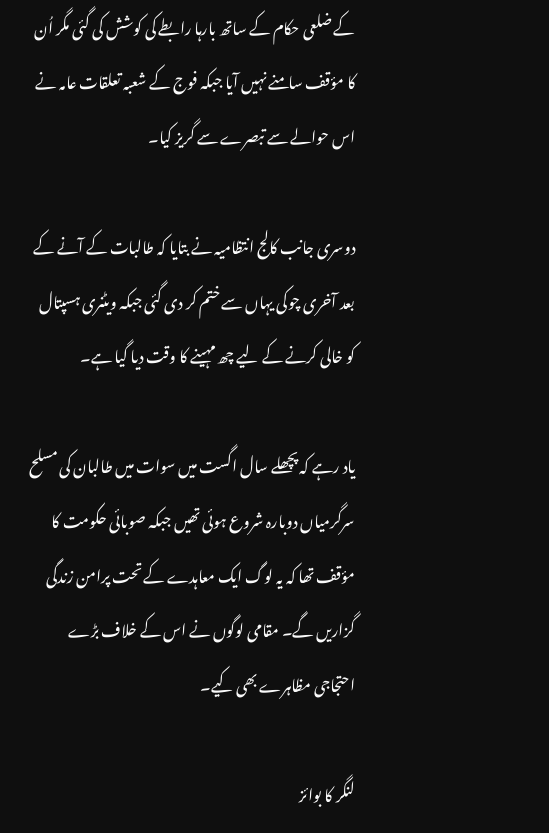کے ضلعی حکام کے ساتھ بارہا رابطے کی کوشش کی گئی مگر اُن کا مؤقف سامنے نہیں آیا جبکہ فوج کے شعبہ تعلقات عامہ نے اس حوالے سے تبصرے سے گریز کیا۔

دوسری جانب کالج انتظامیہ نے بتایا کہ طالبات کے آنے کے بعد آخری چوکی یہاں سے ختم کر دی گئی جبکہ ویٹنری ہسپتال کو خالی کرنے کے لیے چھ مہینے کا وقت دیا گیا ہے۔

یاد رہے کہ پچھلے سال اگست میں سوات میں طالبان کی مسلح سرگرمیاں دوبارہ شروع ہوئی تھیں جبکہ صوبائی حکومت کا مؤقف تھا کہ یہ لوگ ایک معاہدے کے تحت پرامن زندگی گزاریں گے۔ مقامی لوگوں نے اس کے خلاف بڑے احتجاجی مظاہرے بھی کیے۔

لنگر کا بوائز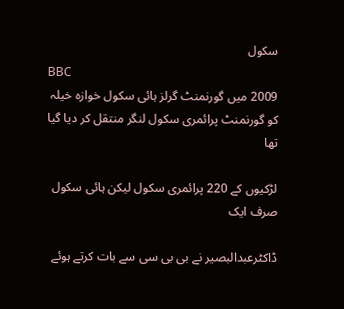سکول
BBC
2009 میں گورنمنٹ گرلز ہائی سکول خوازہ خیلہ کو گورنمنٹ پرائمری سکول لنگر منتقل کر دیا گیا تھا

لڑکیوں کے 220 پرائمری سکول لیکن ہائی سکول صرف ایک

ڈاکٹرعبدالبصیر نے بی بی سی سے بات کرتے ہوئے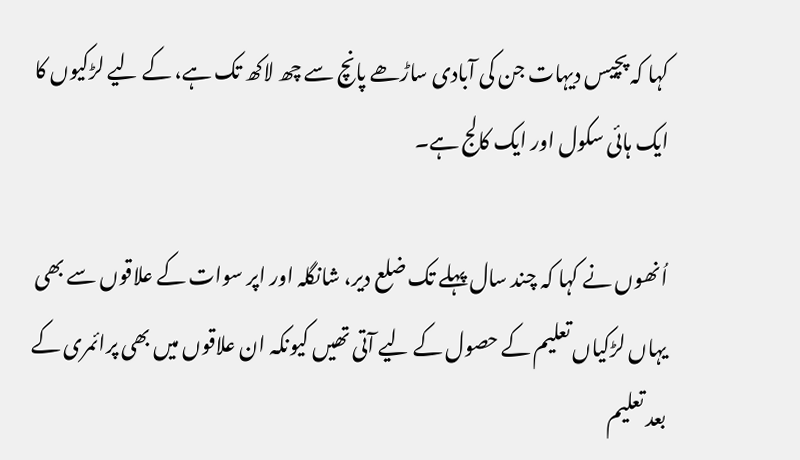کہا کہ پچیس دیہات جن کی آبادی ساڑھے پانچ سے چھ لاکھ تک ہے، کے لیے لڑکیوں کا ایک ہائی سکول اور ایک کالج ہے۔

اُنھوں نے کہا کہ چند سال پہلے تک ضلع دیر، شانگلہ اور اپر سوات کے علاقوں سے بھی یہاں لڑکیاں تعلیم کے حصول کے لیے آتی تھیں کیونکہ ان علاقوں میں بھی پرائمری کے بعد تعلیم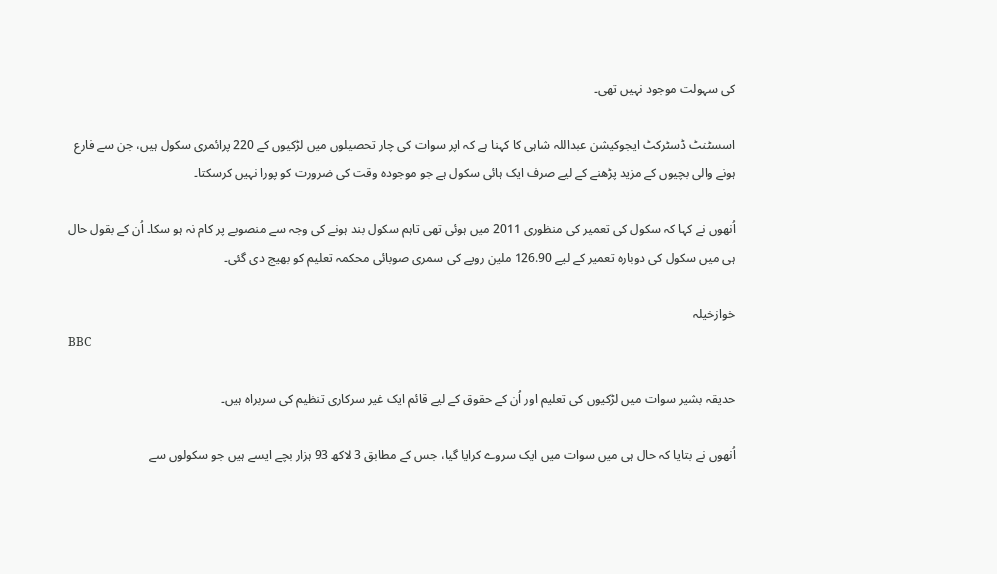کی سہولت موجود نہیں تھی۔

اسسٹنٹ ڈسٹرکٹ ایجوکیشن عبداللہ شاہی کا کہنا ہے کہ اپر سوات کی چار تحصیلوں میں لڑکیوں کے 220 پرائمری سکول ہیں، جن سے فارع ہونے والی بچیوں کے مزید پڑھنے کے لیے صرف ایک ہائی سکول ہے جو موجودہ وقت کی ضرورت کو پورا نہیں کرسکتا۔

اُنھوں نے کہا کہ سکول کی تعمیر کی منظوری 2011 میں ہوئی تھی تاہم سکول بند ہونے کی وجہ سے منصوبے پر کام نہ ہو سکا۔ اُن کے بقول حال ہی میں سکول کی دوبارہ تعمیر کے لیے 126.90 ملین روپے کی سمری صوبائی محکمہ تعلیم کو بھیج دی گئی۔

خوازخیلہ
BBC

حدیقہ بشیر سوات میں لڑکیوں کی تعلیم اور اُن کے حقوق کے لیے قائم ایک غیر سرکاری تنظیم کی سربراہ ہیں۔

اُنھوں نے بتایا کہ حال ہی میں سوات میں ایک سروے کرایا گیا، جس کے مطابق 3 لاکھ 93 ہزار بچے ایسے ہیں جو سکولوں سے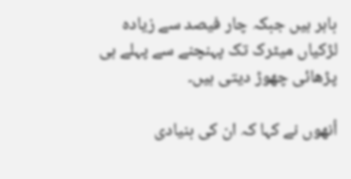باہر ہیں جبکہ چار فیصد سے زیادہ لڑکیاں میٹرک تک پہنچنے سے پہلے ہی پڑھائی چھوڑ دیتی ہیں۔

اُنھوں نے کہا کہ ان کی بنیادی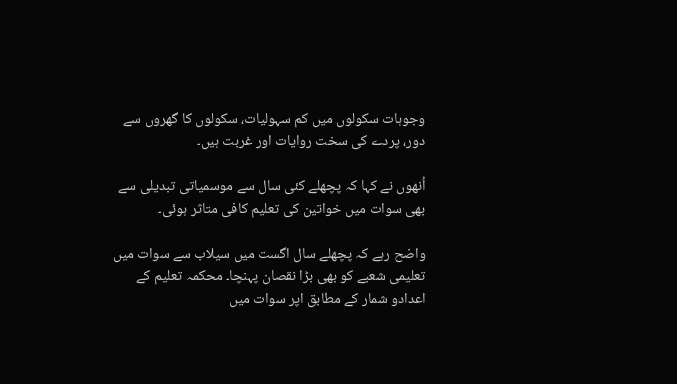وجوہات سکولوں میں کم سہولیات، سکولوں کا گھروں سے دور، پردے کی سخت روایات اور غربت ہیں۔

اُنھوں نے کہا کہ پچھلے کئی سال سے موسمیاتی تبدیلی سے بھی سوات میں خواتین کی تعلیم کافی متاثر ہوئی۔

واضح رہے کہ پچھلے سال اگست میں سیلاب سے سوات میں تعلیمی شعبے کو بھی بڑا نقصان پہنچا۔ محکمہ تعلیم کے اعدادو شمار کے مطابق اپر سوات میں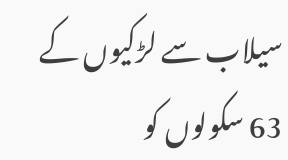سیلاب سے لڑکیوں کے 63 سکولوں کو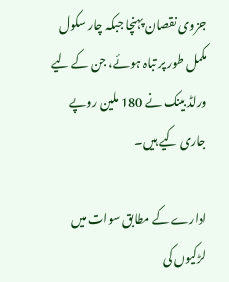جزوی نقصان پہنچا جبکہ چار سکول مکمل طور پر تباہ ہوئے، جن کے لیے ورلڈ بینک نے 180 ملین روپے جاری کیے ہیں۔

ادارے کے مطابق سوات میں لڑکیوں کی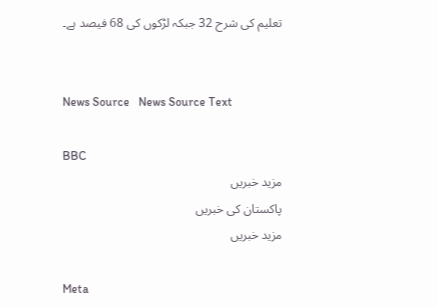تعلیم کی شرح 32 جبکہ لڑکوں کی 68 فیصد ہے۔


News Source   News Source Text

BBC
مزید خبریں
پاکستان کی خبریں
مزید خبریں

Meta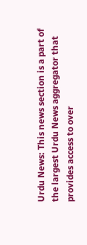Urdu News: This news section is a part of the largest Urdu News aggregator that provides access to over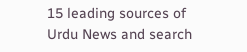15 leading sources of Urdu News and search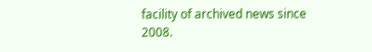facility of archived news since 2008.